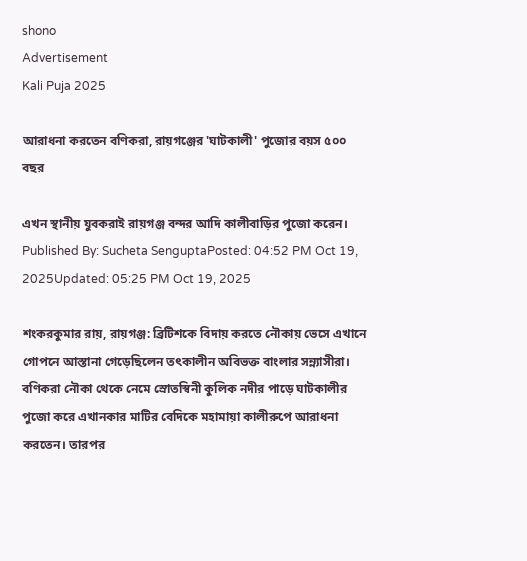shono
Advertisement
Kali Puja 2025

আরাধনা করতেন বণিকরা, রায়গঞ্জের 'ঘাটকালী' পুজোর বয়স ৫০০ বছর

এখন স্থানীয় যুবকরাই রায়গঞ্জ বন্দর আদি কালীবাড়ির পুজো করেন।
Published By: Sucheta SenguptaPosted: 04:52 PM Oct 19, 2025Updated: 05:25 PM Oct 19, 2025

শংকরকুমার রায়, রায়গঞ্জ: ব্রিটিশকে বিদায় করতে নৌকায় ভেসে এখানে গোপনে আস্তানা গেড়েছিলেন তৎকালীন অবিভক্ত বাংলার সন্ন্যাসীরা। বণিকরা নৌকা থেকে নেমে স্রোতস্বিনী কুলিক নদীর পাড়ে ঘাটকালীর পুজো করে এখানকার মাটির বেদিকে মহামায়া কালীরুপে আরাধনা করতেন। তারপর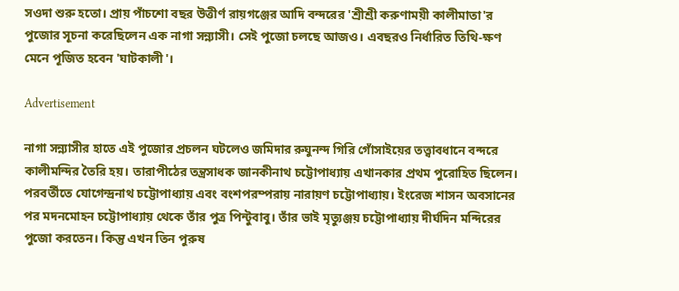সওদা শুরু হতো। প্রায় পাঁচশো বছর উত্তীর্ণ রায়গঞ্জের আদি বন্দরের 'শ্রীশ্রী করুণাময়ী কালীমাতা'র পুজোর সূচনা করেছিলেন এক নাগা সন্ন্যাসী। সেই পুজো চলছে আজও। এবছরও নির্ধারিত তিথি-ক্ষণ মেনে পূজিত হবেন 'ঘাটকালী'।

Advertisement

নাগা সন্ন্যাসীর হাতে এই পুজোর প্রচলন ঘটলেও জমিদার রুঘুনন্দ গিরি গোঁসাইয়ের তত্ত্বাবধানে বন্দরে কালীমন্দির তৈরি হয়। তারাপীঠের তন্ত্রসাধক জানকীনাথ চট্টোপাধ্যায় এখানকার প্রথম পুরোহিত ছিলেন। পরবর্তীতে যোগেন্দ্রনাথ চট্টোপাধ্যায় এবং বংশপরম্পরায় নারায়ণ চট্টোপাধ্যায়। ইংরেজ শাসন অবসানের পর মদনমোহন চট্টোপাধ্যায় থেকে তাঁর পুত্র পিন্টুবাবু। তাঁর ভাই মৃত্যুঞ্জয় চট্টোপাধ্যায় দীর্ঘদিন মন্দিরের পুজো করতেন। কিন্তু এখন তিন পুরুষ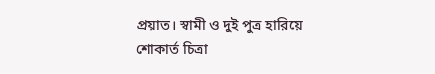প্রয়াত। স্বামী ও দুই পুত্র হারিয়ে শোকার্ত চিত্রা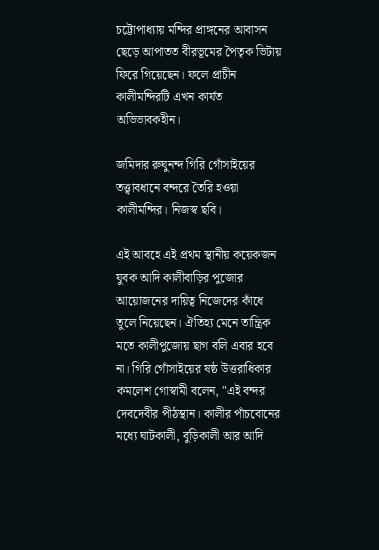চট্টোপাধ্যায় মন্দির প্রাঙ্গনের আবাসন ছেড়ে আপাতত বীরভূমের পৈতৃক ভিটায় ফিরে গিয়েছেন। ফলে প্রাচীন কালীমন্দিরটি এখন কার্যত অভিভাবকহীন।

জমিদার রুঘুনন্দ গিরি গোঁসাইয়ের তত্ত্বাবধানে বন্দরে তৈরি হওয়া কালীমন্দির। নিজস্ব ছবি।

এই আবহে এই প্রথম স্থানীয় কয়েকজন যুবক আদি কালীবাড়ির পুজোর আয়োজনের দায়িত্ব নিজেদের কাঁধে তুলে নিয়েছেন। ঐতিহ্য মেনে তান্ত্রিক মতে কালীপুজোয় ছাগ বলি এবার হবে না। গিরি গোঁসাইয়ের ষষ্ঠ উত্তরাধিকার কমলেশ গোস্বামী বলেন, "এই বন্দর দেবদেবীর পীঠস্থান। কালীর পাঁচবোনের মধ্যে ঘাটকালী, বুড়িকালী আর আদি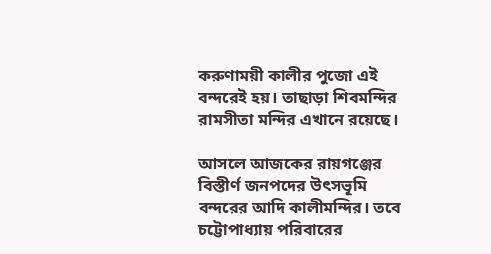করুণাময়ী কালীর পুজো এই বন্দরেই হয়। তাছাড়া শিবমন্দির রামসীতা মন্দির এখানে রয়েছে।

আসলে আজকের রায়গঞ্জের বিস্তীর্ণ জনপদের উৎসভূমি বন্দরের আদি কালীমন্দির। তবে চট্টোপাধ্যায় পরিবারের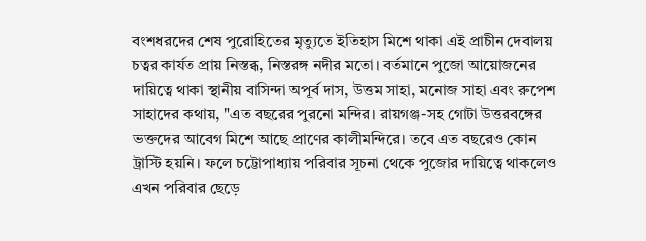বংশধরদের শেষ পুরোহিতের মৃত্যুতে ইতিহাস মিশে থাকা এই প্রাচীন দেবালয় চত্বর কার্যত প্রায় নিস্তব্ধ, নিস্তরঙ্গ নদীর মতো। বর্তমানে পুজো আয়োজনের দায়িত্বে থাকা স্থানীয় বাসিন্দা অপূর্ব দাস, উত্তম সাহা, মনোজ সাহা এবং রুপেশ সাহাদের কথায়, "এত বছরের পুরনো মন্দির। রায়গঞ্জ-সহ গোটা উত্তরবঙ্গের ভক্তদের আবেগ মিশে আছে প্রাণের কালীমন্দিরে। তবে এত বছরেও কোন ট্রাস্টি হয়নি। ফলে চট্টোপাধ্যায় পরিবার সূচনা থেকে পুজোর দায়িত্বে থাকলেও এখন পরিবার ছেড়ে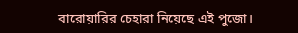বারোয়ারির চেহারা নিয়েছে এই পুজো।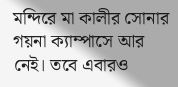মন্দিরে মা কালীর সোনার গয়না ক্যাম্পাসে আর নেই। তবে এবারও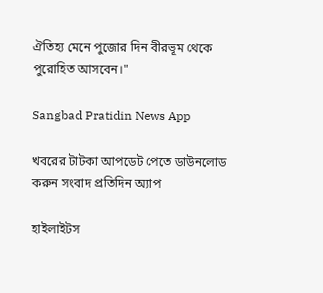ঐতিহ্য মেনে পুজোর দিন বীরভূম থেকে পুরোহিত আসবেন।"

Sangbad Pratidin News App

খবরের টাটকা আপডেট পেতে ডাউনলোড করুন সংবাদ প্রতিদিন অ্যাপ

হাইলাইটস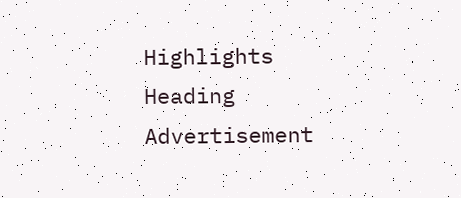Highlights Heading
Advertisement